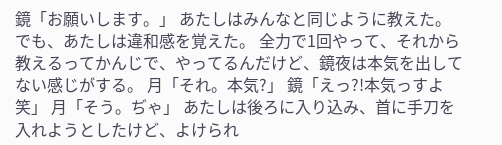鏡「お願いします。」 あたしはみんなと同じように教えた。 でも、あたしは違和感を覚えた。 全力で1回やって、それから教えるってかんじで、やってるんだけど、鏡夜は本気を出してない感じがする。 月「それ。本気?」 鏡「えっ?!本気っすよ笑」 月「そう。ぢゃ」 あたしは後ろに入り込み、首に手刀を入れようとしたけど、よけられ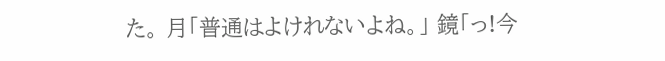た。 月「普通はよけれないよね。」 鏡「っ!今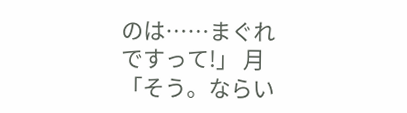のは……まぐれですって!」 月「そう。ならい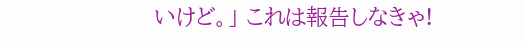いけど。」 これは報告しなきゃ!